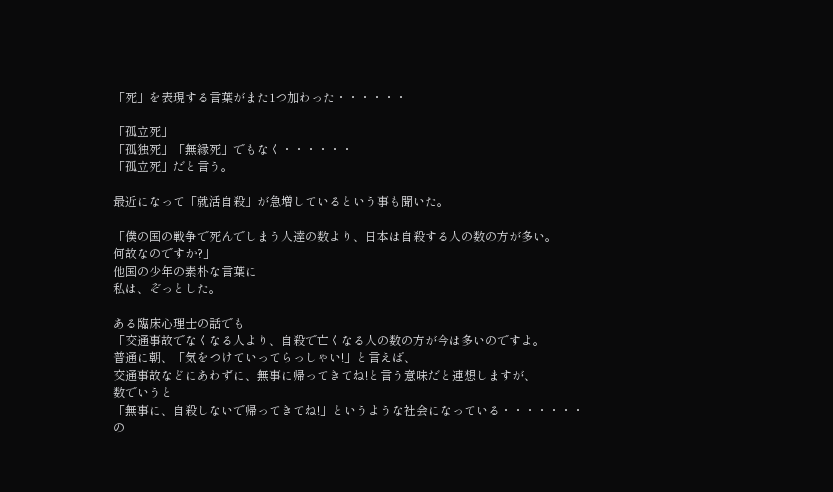「死」を表現する言葉がまた1つ加わった・・・・・・

「孤立死」
「孤独死」「無縁死」でもなく・・・・・・
「孤立死」だと言う。

最近になって「就活自殺」が急増しているという事も聞いた。

「僕の国の戦争で死んでしまう人達の数より、日本は自殺する人の数の方が多い。
何故なのですか?」
他国の少年の素朴な言葉に
私は、ぞっとした。

ある臨床心理士の話でも
「交通事故でなくなる人より、自殺で亡くなる人の数の方が今は多いのですよ。
普通に朝、「気をつけていってらっしゃい!」と言えば、
交通事故などにあわずに、無事に帰ってきてね!と言う意味だと連想しますが、
数でいうと
「無事に、自殺しないで帰ってきてね!」というような社会になっている・・・・・・・
の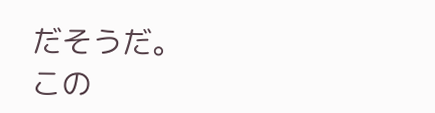だそうだ。
この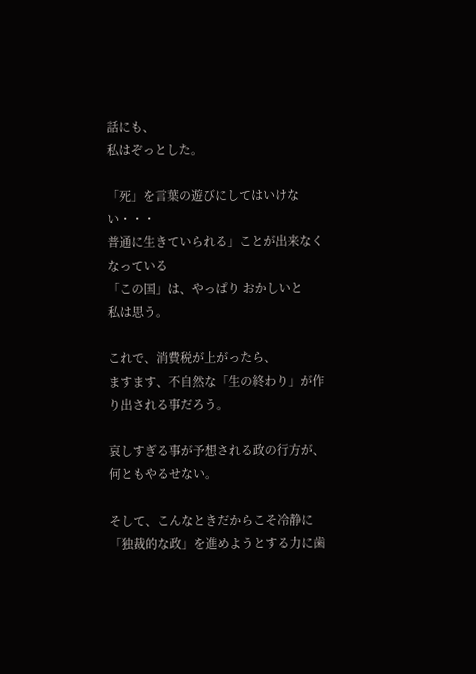話にも、
私はぞっとした。

「死」を言葉の遊びにしてはいけない・・・
普通に生きていられる」ことが出来なくなっている
「この国」は、やっぱり おかしいと
私は思う。

これで、消費税が上がったら、
ますます、不自然な「生の終わり」が作り出される事だろう。

哀しすぎる事が予想される政の行方が、
何ともやるせない。

そして、こんなときだからこそ冷静に
「独裁的な政」を進めようとする力に歯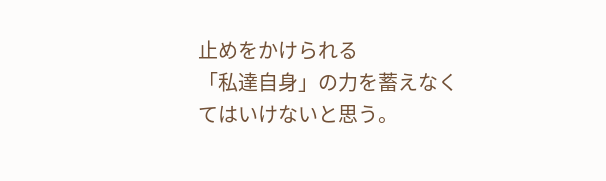止めをかけられる
「私達自身」の力を蓄えなくてはいけないと思う。